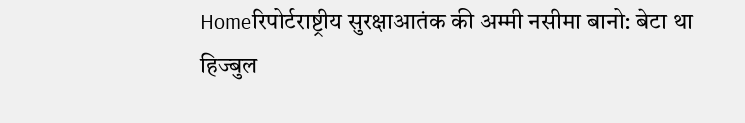Homeरिपोर्टराष्ट्रीय सुरक्षाआतंक की अम्मी नसीमा बानो: बेटा था हिज्बुल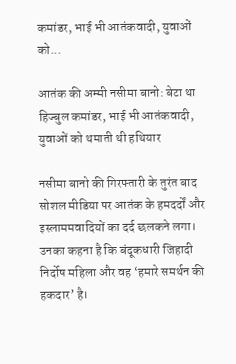कमांडर, भाई भी आतंकवादी, युवाओं को...

आतंक की अम्मी नसीमा बानो: बेटा था हिज्बुल कमांडर, भाई भी आतंकवादी, युवाओं को थमाती थी हथियार

नसीमा बानो की गिरफ्तारी के तुरंत बाद सोशल मीडिया पर आतंक के हमदर्दों और इस्लाममवादियों का दर्द छलकने लगा। उनका कहना है कि बंदूकधारी जिहादी निर्दोष महिला और वह ‘हमारे समर्थन की हकदार’ है।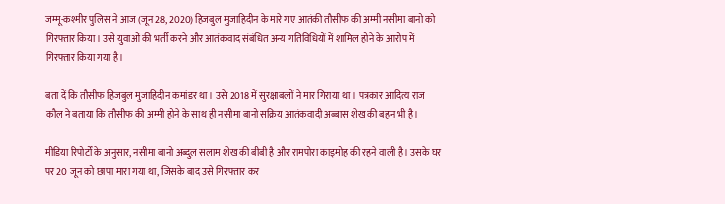जम्मू-कश्मीर पुलिस ने आज (जून 28, 2020) हिजबुल मुजाहिदीन के मारे गए आतंकी तौसीफ की अम्मी नसीमा बानो को गिरफ्तार किया। उसे युवाओं की भर्ती करने और आतंकवाद संबंधित अन्य गतिविधियों में शामिल होने के आरोप में गिरफ्तार किया गया है।

बता दें कि तौसीफ हिजबुल मुजाहिदीन कमांडर था। उसे 2018 में सुरक्षाबलों ने मार गिराया था। पत्रकार आदित्य राज कौल ने बताया कि तौसीफ की अम्मी होने के साथ ही नसीमा बानो सक्रिय आतंकवादी अब्बास शेख की बहन भी है।

मीडिया रिपोर्टों के अनुसार, नसीमा बानो अब्दुल सलाम शेख की बीबी है और रामपोरा काइमोह की रहने वाली है। उसके घर पर 20 जून को छापा मारा गया था, जिसके बाद उसे गिरफ्तार कर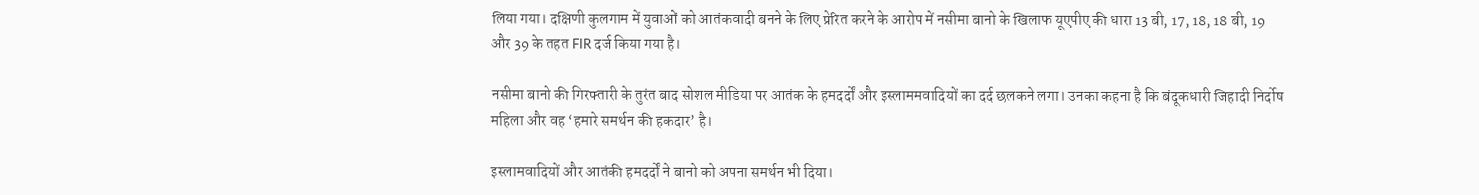लिया गया। दक्षिणी कुलगाम में युवाओं को आतंकवादी बनने के लिए प्रेरित करने के आरोप में नसीमा बानो के खिलाफ यूएपीए की धारा 13 बी, 17, 18, 18 बी, 19 और 39 के तहत FIR दर्ज किया गया है।

नसीमा बानो की गिरफ्तारी के तुरंत बाद सोशल मीडिया पर आतंक के हमदर्दों और इस्लाममवादियों का दर्द छलकने लगा। उनका कहना है कि बंदूकधारी जिहादी निर्दोष महिला और वह ‘हमारे समर्थन की हकदार’ है।

इस्लामवादियों और आतंकी हमदर्दों ने बानो को अपना समर्थन भी दिया।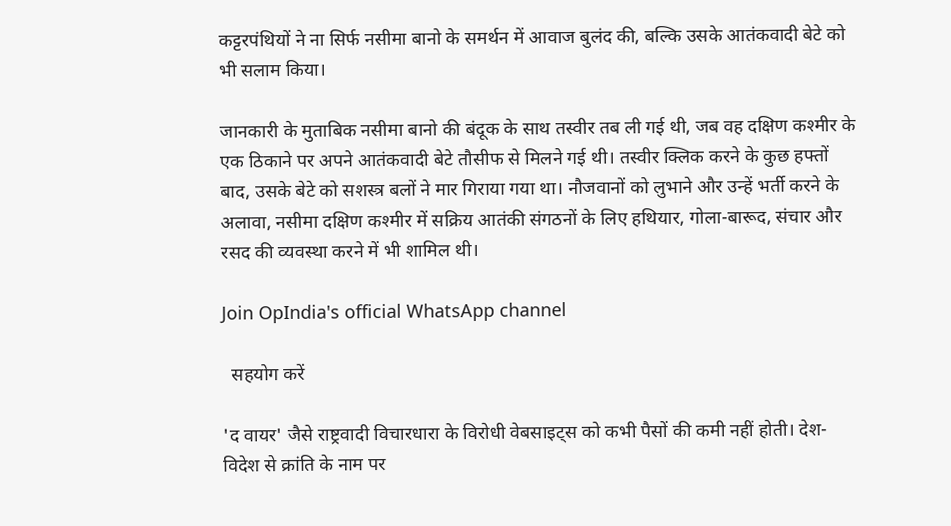कट्टरपंथियों ने ना सिर्फ नसीमा बानो के समर्थन में आवाज बुलंद की, बल्कि उसके आतंकवादी बेटे को भी सलाम किया।

जानकारी के मुताबिक नसीमा बानो की बंदूक के साथ तस्वीर तब ली गई थी, जब वह दक्षिण कश्मीर के एक ठिकाने पर अपने आतंकवादी बेटे तौसीफ से मिलने गई थी। तस्वीर क्लिक करने के कुछ हफ्तों बाद, उसके बेटे को सशस्त्र बलों ने मार गिराया गया था। नौजवानों को लुभाने और उन्हें भर्ती करने के अलावा, नसीमा दक्षिण कश्मीर में सक्रिय आतंकी संगठनों के लिए हथियार, गोला-बारूद, संचार और रसद की व्यवस्था करने में भी शामिल थी।

Join OpIndia's official WhatsApp channel

  सहयोग करें

'द वायर' जैसे राष्ट्रवादी विचारधारा के विरोधी वेबसाइट्स को कभी पैसों की कमी नहीं होती। देश-विदेश से क्रांति के नाम पर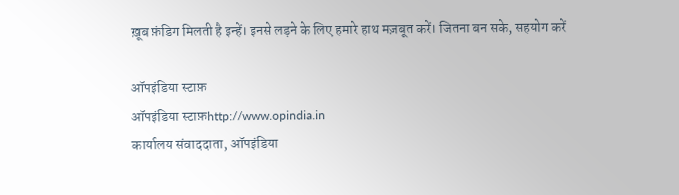ख़ूब फ़ंडिग मिलती है इन्हें। इनसे लड़ने के लिए हमारे हाथ मज़बूत करें। जितना बन सके, सहयोग करें

ऑपइंडिया स्टाफ़
ऑपइंडिया स्टाफ़http://www.opindia.in
कार्यालय संवाददाता, ऑपइंडिया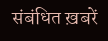संबंधित ख़बरें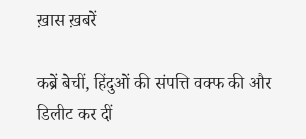ख़ास ख़बरें

कब्रें बेचीं, हिंदुओं की संपत्ति वक्फ की और डिलीट कर दीं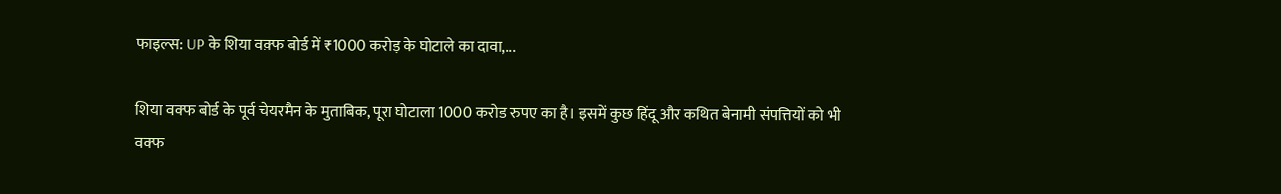फाइल्स: UP के शिया वक़्फ बोर्ड में ₹1000 करोड़ के घोटाले का दावा,...

शिया वक्फ बोर्ड के पूर्व चेयरमैन के मुताबिक, पूरा घोटाला 1000 करोड रुपए का है। इसमें कुछ हिंदू और कथित बेनामी संपत्तियों को भी वक्फ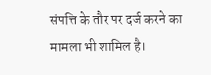संपत्ति के तौर पर दर्ज करने का मामला भी शामिल है।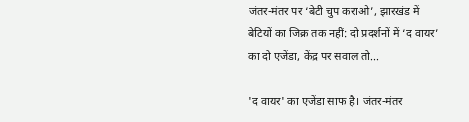जंतर-मंतर पर ‘बेटी चुप कराओ’, झारखंड में बेटियों का जिक्र तक नहीं: दो प्रदर्शनों में ‘द वायर’ का दो एजेंडा, केंद्र पर सवाल तो...

'द वायर' का एजेंडा साफ है। जंतर-मंतर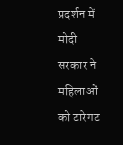प्रदर्शन में मोदी सरकार ने महिलाओं को टारेगट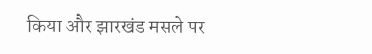किया और झारखंड मसले पर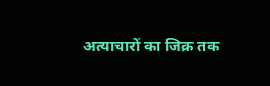अत्याचारों का जिक्र तक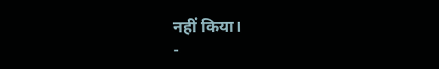नहीं किया।
-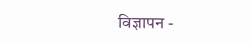विज्ञापन -